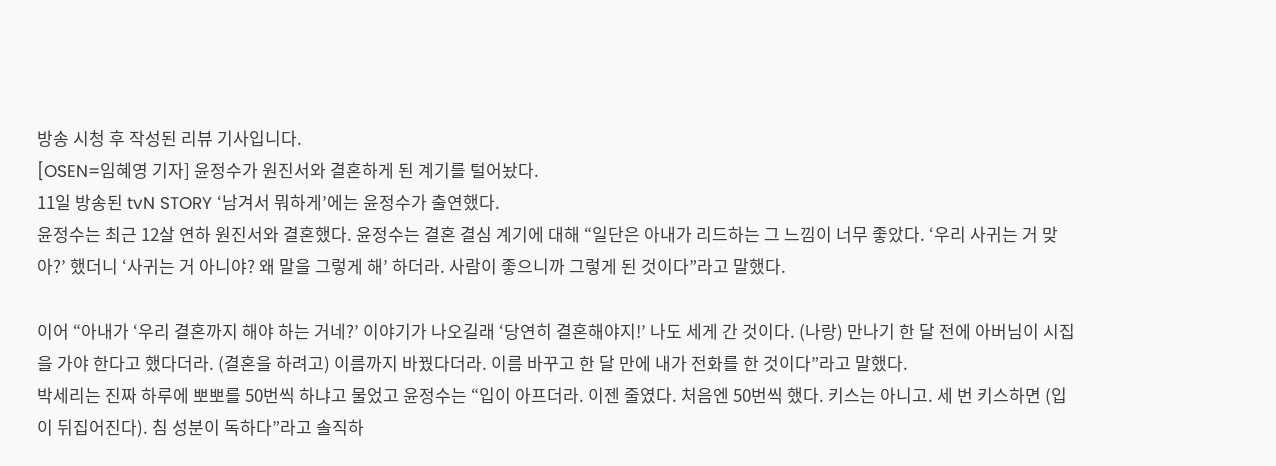방송 시청 후 작성된 리뷰 기사입니다.
[OSEN=임혜영 기자] 윤정수가 원진서와 결혼하게 된 계기를 털어놨다.
11일 방송된 tvN STORY ‘남겨서 뭐하게’에는 윤정수가 출연했다.
윤정수는 최근 12살 연하 원진서와 결혼했다. 윤정수는 결혼 결심 계기에 대해 “일단은 아내가 리드하는 그 느낌이 너무 좋았다. ‘우리 사귀는 거 맞아?’ 했더니 ‘사귀는 거 아니야? 왜 말을 그렇게 해’ 하더라. 사람이 좋으니까 그렇게 된 것이다”라고 말했다.

이어 “아내가 ‘우리 결혼까지 해야 하는 거네?’ 이야기가 나오길래 ‘당연히 결혼해야지!’ 나도 세게 간 것이다. (나랑) 만나기 한 달 전에 아버님이 시집을 가야 한다고 했다더라. (결혼을 하려고) 이름까지 바꿨다더라. 이름 바꾸고 한 달 만에 내가 전화를 한 것이다”라고 말했다.
박세리는 진짜 하루에 뽀뽀를 50번씩 하냐고 물었고 윤정수는 “입이 아프더라. 이젠 줄였다. 처음엔 50번씩 했다. 키스는 아니고. 세 번 키스하면 (입이 뒤집어진다). 침 성분이 독하다”라고 솔직하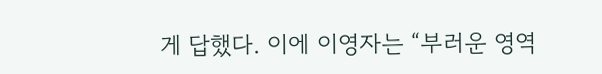게 답했다. 이에 이영자는 “부러운 영역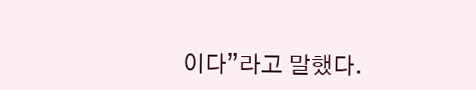이다”라고 말했다.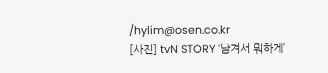/hylim@osen.co.kr
[사진] tvN STORY ‘남겨서 뭐하게’